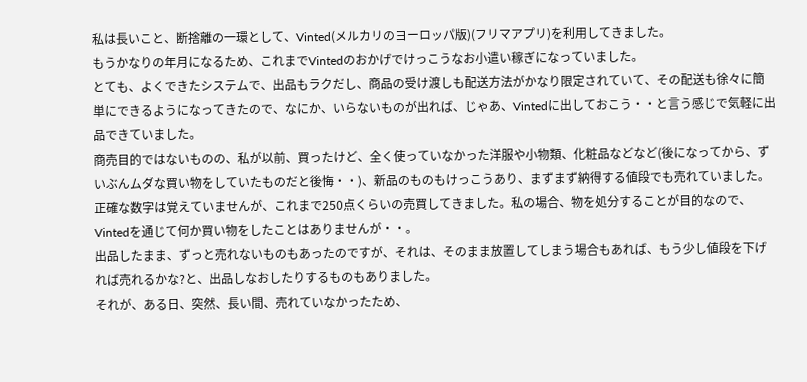私は長いこと、断捨離の一環として、Vinted(メルカリのヨーロッパ版)(フリマアプリ)を利用してきました。
もうかなりの年月になるため、これまでVintedのおかげでけっこうなお小遣い稼ぎになっていました。
とても、よくできたシステムで、出品もラクだし、商品の受け渡しも配送方法がかなり限定されていて、その配送も徐々に簡単にできるようになってきたので、なにか、いらないものが出れば、じゃあ、Vintedに出しておこう・・と言う感じで気軽に出品できていました。
商売目的ではないものの、私が以前、買ったけど、全く使っていなかった洋服や小物類、化粧品などなど(後になってから、ずいぶんムダな買い物をしていたものだと後悔・・)、新品のものもけっこうあり、まずまず納得する値段でも売れていました。
正確な数字は覚えていませんが、これまで250点くらいの売買してきました。私の場合、物を処分することが目的なので、Vintedを通じて何か買い物をしたことはありませんが・・。
出品したまま、ずっと売れないものもあったのですが、それは、そのまま放置してしまう場合もあれば、もう少し値段を下げれば売れるかな?と、出品しなおしたりするものもありました。
それが、ある日、突然、長い間、売れていなかったため、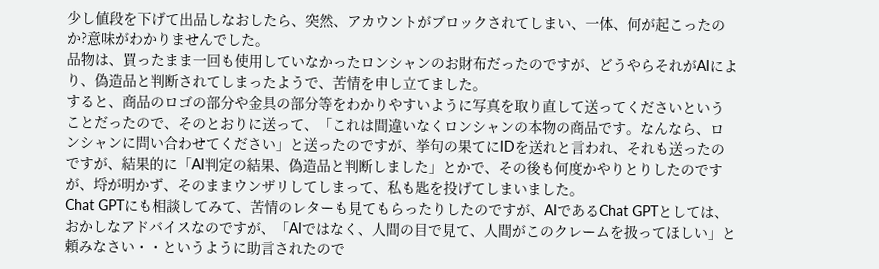少し値段を下げて出品しなおしたら、突然、アカウントがブロックされてしまい、一体、何が起こったのか?意味がわかりませんでした。
品物は、買ったまま一回も使用していなかったロンシャンのお財布だったのですが、どうやらそれがAIにより、偽造品と判断されてしまったようで、苦情を申し立てました。
すると、商品のロゴの部分や金具の部分等をわかりやすいように写真を取り直して送ってくださいということだったので、そのとおりに送って、「これは間違いなくロンシャンの本物の商品です。なんなら、ロンシャンに問い合わせてください」と送ったのですが、挙句の果てにIDを送れと言われ、それも送ったのですが、結果的に「AI判定の結果、偽造品と判断しました」とかで、その後も何度かやりとりしたのですが、埒が明かず、そのままウンザリしてしまって、私も匙を投げてしまいました。
Chat GPTにも相談してみて、苦情のレターも見てもらったりしたのですが、AIであるChat GPTとしては、おかしなアドバイスなのですが、「AIではなく、人間の目で見て、人間がこのクレームを扱ってほしい」と頼みなさい・・というように助言されたので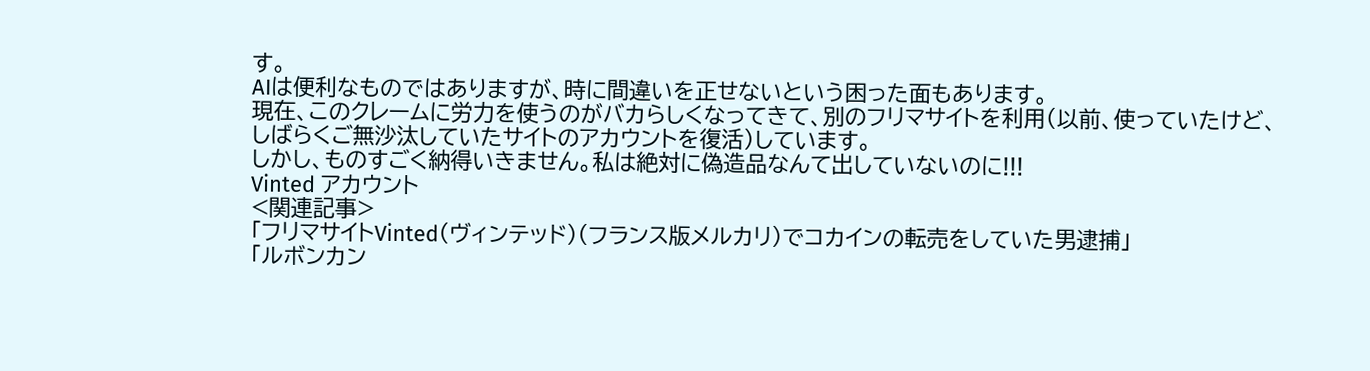す。
AIは便利なものではありますが、時に間違いを正せないという困った面もあります。
現在、このクレームに労力を使うのがバカらしくなってきて、別のフリマサイトを利用(以前、使っていたけど、しばらくご無沙汰していたサイトのアカウントを復活)しています。
しかし、ものすごく納得いきません。私は絶対に偽造品なんて出していないのに!!!
Vinted アカウント
<関連記事>
「フリマサイトVinted(ヴィンテッド)(フランス版メルカリ)でコカインの転売をしていた男逮捕」
「ルボンカン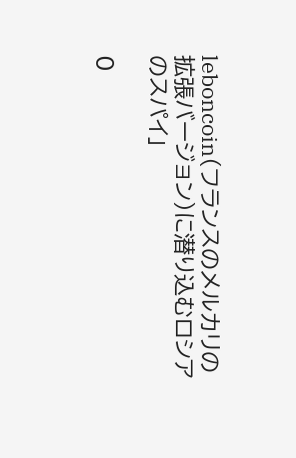leboncoin(フランスのメルカリの拡張バージョン)に潜り込むロシアのスパイ」

0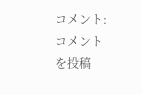コメント:
コメントを投稿